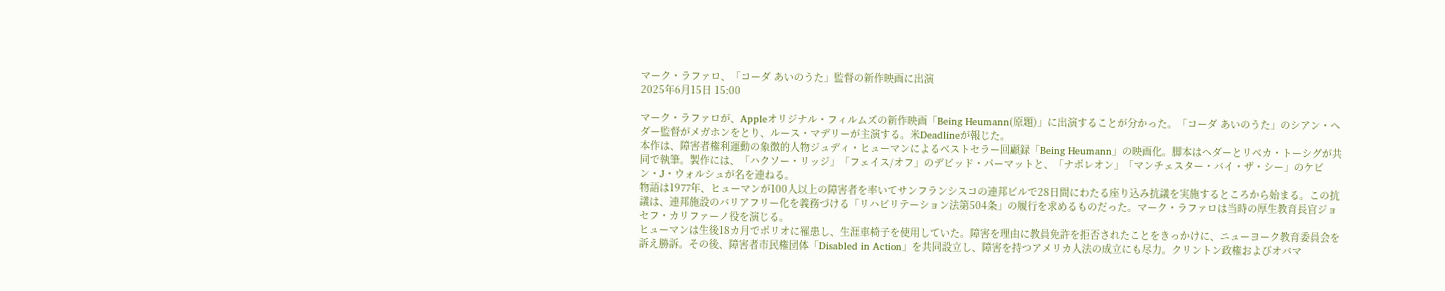マーク・ラファロ、「コーダ あいのうた」監督の新作映画に出演
2025年6月15日 15:00

マーク・ラファロが、Appleオリジナル・フィルムズの新作映画「Being Heumann(原題)」に出演することが分かった。「コーダ あいのうた」のシアン・ヘダー監督がメガホンをとり、ルース・マデリーが主演する。米Deadlineが報じた。
本作は、障害者権利運動の象徴的人物ジュディ・ヒューマンによるベストセラー回顧録「Being Heumann」の映画化。脚本はヘダーとリベカ・トーシグが共同で執筆。製作には、「ハクソー・リッジ」「フェイス/オフ」のデビッド・パーマットと、「ナポレオン」「マンチェスター・バイ・ザ・シー」のケビン・J・ウォルシュが名を連ねる。
物語は1977年、ヒューマンが100人以上の障害者を率いてサンフランシスコの連邦ビルで28日間にわたる座り込み抗議を実施するところから始まる。この抗議は、連邦施設のバリアフリー化を義務づける「リハビリテーション法第504条」の履行を求めるものだった。マーク・ラファロは当時の厚生教育長官ジョセフ・カリファーノ役を演じる。
ヒューマンは生後18カ月でポリオに罹患し、生涯車椅子を使用していた。障害を理由に教員免許を拒否されたことをきっかけに、ニューヨーク教育委員会を訴え勝訴。その後、障害者市民権団体「Disabled in Action」を共同設立し、障害を持つアメリカ人法の成立にも尽力。クリントン政権およびオバマ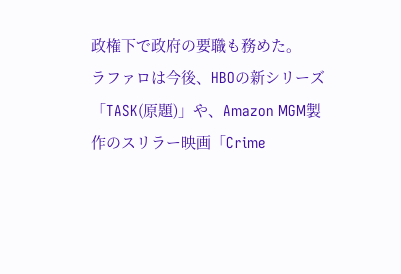政権下で政府の要職も務めた。
ラファロは今後、HBOの新シリーズ「TASK(原題)」や、Amazon MGM製作のスリラー映画「Crime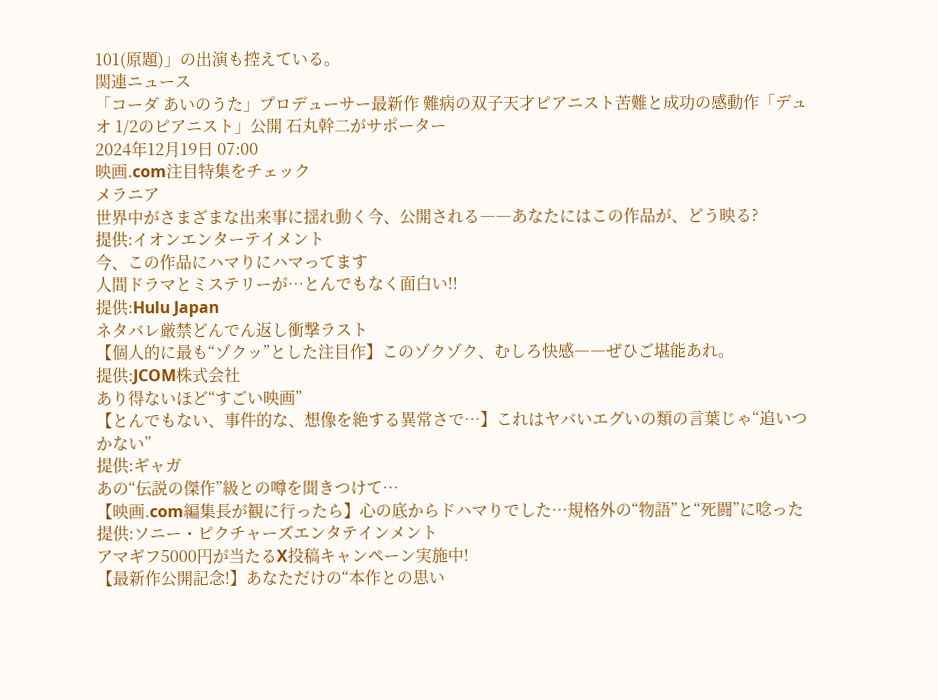101(原題)」の出演も控えている。
関連ニュース
「コーダ あいのうた」プロデューサー最新作 難病の双子天才ピアニスト苦難と成功の感動作「デュオ 1/2のピアニスト」公開 石丸幹二がサポーター
2024年12月19日 07:00
映画.com注目特集をチェック
メラニア
世界中がさまざまな出来事に揺れ動く今、公開される――あなたにはこの作品が、どう映る?
提供:イオンエンターテイメント
今、この作品にハマりにハマってます
人間ドラマとミステリーが…とんでもなく面白い!!
提供:Hulu Japan
ネタバレ厳禁どんでん返し衝撃ラスト
【個人的に最も“ゾクッ”とした注目作】このゾクゾク、むしろ快感――ぜひご堪能あれ。
提供:JCOM株式会社
あり得ないほど“すごい映画”
【とんでもない、事件的な、想像を絶する異常さで…】これはヤバいエグいの類の言葉じゃ“追いつかない”
提供:ギャガ
あの“伝説の傑作”級との噂を聞きつけて…
【映画.com編集長が観に行ったら】心の底からドハマりでした…規格外の“物語”と“死闘”に唸った
提供:ソニー・ピクチャーズエンタテインメント
アマギフ5000円が当たるX投稿キャンペーン実施中!
【最新作公開記念!】あなただけの“本作との思い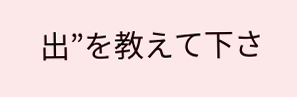出”を教えて下さ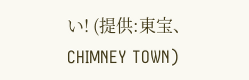い! (提供:東宝、CHIMNEY TOWN)